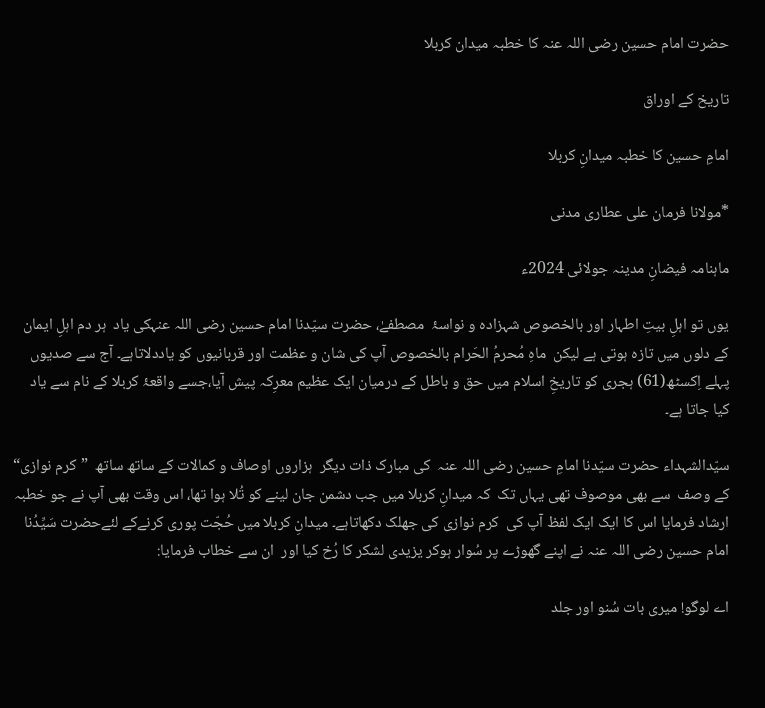حضرت امام حسین رضی اللہ عنہ کا خطبہ میدان کربلا

تاریخ کے اوراق

امامِ حسین کا خطبہ میدانِ کربلا

*مولانا فرمان علی عطاری مدنی

ماہنامہ فیضانِ مدینہ جولائی 2024ء

یوں تو اہلِ بیتِ اطہار اور بالخصوص شہزادہ و نواسۂ  مصطفےٰ، حضرت سیّدنا امام حسین رضی اللہ عنہکی یاد  ہر دم اہلِ ایمان کے دلوں میں تازہ ہوتی ہے لیکن  ماہِ مُحرمُ الحَرام بالخصوص آپ کی شان و عظمت اور قربانیوں کو یاددلاتاہے۔ آج سے صدیوں پہلے اِکسٹھ(61) ہجری کو تاریخِ اسلام میں حق و باطل کے درمیان ایک عظیم معرِکہ پیش آیا،جسے واقعۂ کربلا کے نام سے یاد کیا جاتا ہے۔

سیّدالشہداء حضرت سیّدنا امامِ حسین رضی اللہ عنہ  کی مبارک ذات دیگر  ہزاروں اوصاف و کمالات کے ساتھ ساتھ  ”کرم نوازی“  کے وصف  سے بھی موصوف تھی یہاں تک  کہ میدانِ کربلا میں جب دشمن جان لینے کو تُلا ہوا تھا، اس وقت بھی آپ نے جو خطبہ ارشاد فرمایا اس کا ایک ایک لفظ آپ کی  کرم نوازی کی جھلک دکھاتاہے۔ میدانِ کربلا میں حُجّت پوری کرنےکے لئےحضرت سَیِّدُنا امام حسین رضی اللہ عنہ نے اپنے گھوڑے پر سُوار ہوکر یزیدی لشکر کا رُخ کیا اور  ان سے خطاب فرمایا:

اے لوگو! میری بات سُنو اور جلد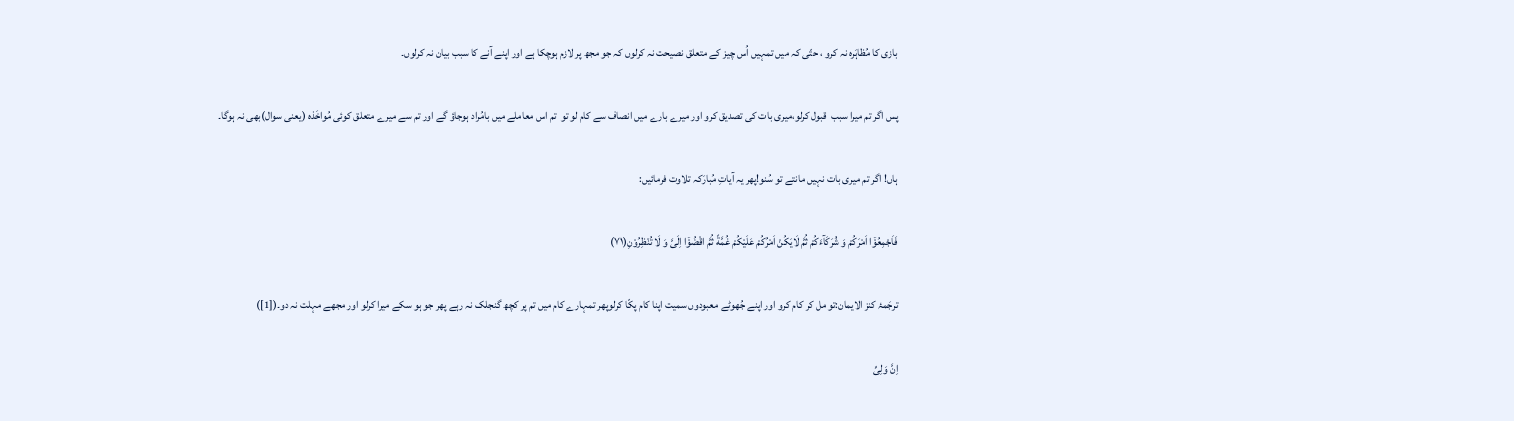بازی کا مُظاہَرہ نہ کرو ، حتّی کہ میں تمہیں اُس چیز کے متعلق نصیحت نہ کرلوں کہ جو مجھ پر لازم ہوچکا ہے اور اپنے آنے کا سبب بیان نہ کرلوں۔

پس اگر تم میرا سبب  قبول کرلو،میری بات کی تصدیق کرو اور میرے بارے میں انصاف سے کام لو تو  تم اس معاملے میں بامُراد ہوجاؤ گے اور تم سے میرے متعلق کوئی مُواخَذہ (یعنی سوال)بھی نہ ہوگا۔

ہاں! اگر تم میری بات نہیں مانتے تو سُنو!پھر یہ آیاتِ مُبارَکہ تلاوت فرمائیں:

فَاَجْمِعُوْۤا اَمْرَكُمْ وَ شُرَكَآءَكُمْ ثُمَّ لَایَكُنْ اَمْرُكُمْ عَلَیْكُمْ غُمَّةً ثُمَّ اقْضُوْۤا اِلَیَّ وَ لَا تُنْظِرُوْنِ(۷۱)

ترجَمۂ کنز الایمان:تو مل کر کام کرو اور اپنے جُھوٹے معبودوں سمیت اپنا کام پکّا کرلوپھر تمہارے کام میں تم پر کچھ گنجلک نہ رہے پھر جو ہو سکے میرا کرلو اور مجھے مہلت نہ دو۔([1])

اِنَّ وَلِیِّ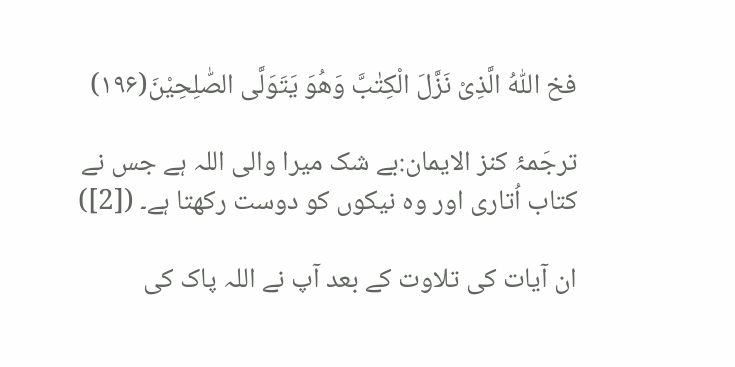فخ اللّٰهُ الَّذِیْ نَزَّلَ الْكِتٰبَّ وَهُوَ یَتَوَلَّى الصّٰلِحِیْنَ(۱۹۶)

ترجَمۂ کنز الایمان:بے شک میرا والی اللہ ہے جس نے کتاب اُتاری اور وہ نیکوں کو دوست رکھتا ہے۔ ([2])

ان آیات کی تلاوت کے بعد آپ نے اللہ پاک کی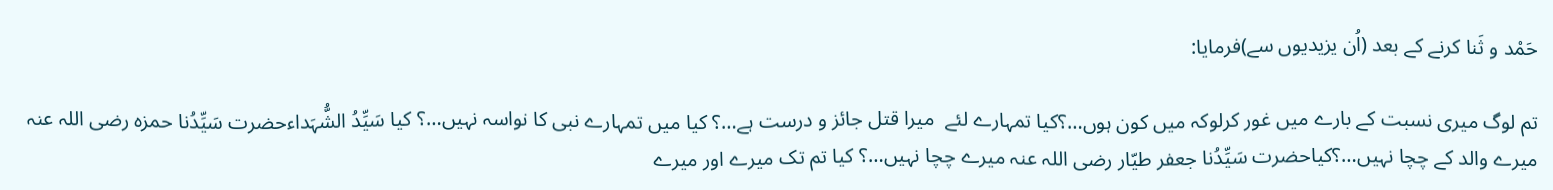حَمْد و ثَنا کرنے کے بعد (اُن یزیدیوں سے)فرمایا:

تم لوگ میری نسبت کے بارے میں غور کرلوکہ میں کون ہوں…؟کیا تمہارے لئے  میرا قتل جائز و درست ہے…؟ کیا میں تمہارے نبی کا نواسہ نہیں…؟ کیا سَیِّدُ الشُّہَداءحضرت سَیِّدُنا حمزہ رضی اللہ عنہ میرے والد کے چچا نہیں…؟کیاحضرت سَیِّدُنا جعفر طیّار رضی اللہ عنہ میرے چچا نہیں…؟ کیا تم تک میرے اور میرے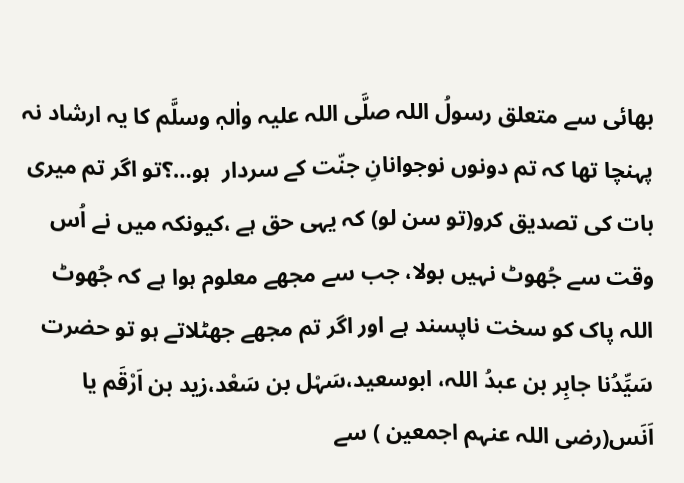بھائی سے متعلق رسولُ اللہ صلَّی اللہ علیہ واٰلہٖ وسلَّم کا یہ ارشاد نہ پہنچا تھا کہ تم دونوں نوجوانانِ جنّت کے سردار  ہو…؟تو اگر تم میری بات کی تصدیق کرو(تو سن لو) کہ یہی حق ہے ،کیونکہ میں نے اُس وقت سے جُھوٹ نہیں بولا، جب سے مجھے معلوم ہوا ہے کہ جُھوٹ اللہ پاک کو سخت ناپسند ہے اور اگر تم مجھے جھٹلاتے ہو تو حضرت سَیِّدُنا جابِر بن عبدُ اللہ، ابوسعید،سَہْل بن سَعْد،زید بن اَرْقَم یا اَنَس(رضی اللہ عنہم اجمعین ) سے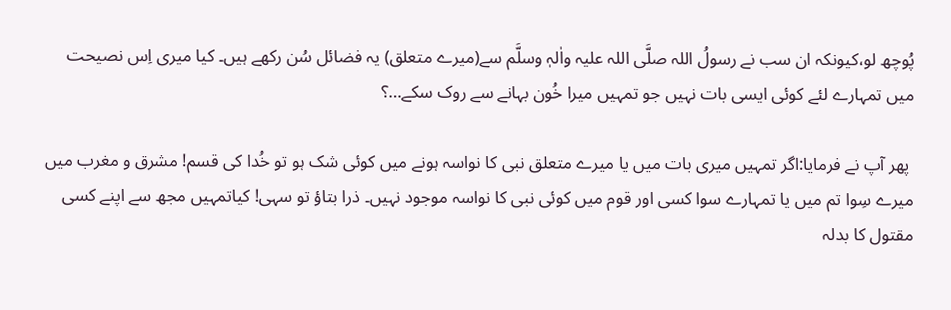پُوچھ لو،کیونکہ ان سب نے رسولُ اللہ صلَّی اللہ علیہ واٰلہٖ وسلَّم سے(میرے متعلق) یہ فضائل سُن رکھے ہیں۔ کیا میری اِس نصیحت میں تمہارے لئے کوئی ایسی بات نہیں جو تمہیں میرا خُون بہانے سے روک سکے…؟

 پھر آپ نے فرمایا:اگر تمہیں میری بات میں یا میرے متعلق نبی کا نواسہ ہونے میں کوئی شک ہو تو خُدا کی قسم! مشرق و مغرب میں میرے سِوا تم میں یا تمہارے سوا کسی اور قوم میں کوئی نبی کا نواسہ موجود نہیں۔ ذرا بتاؤ تو سہی! کیاتمہیں مجھ سے اپنے کسی مقتول کا بدلہ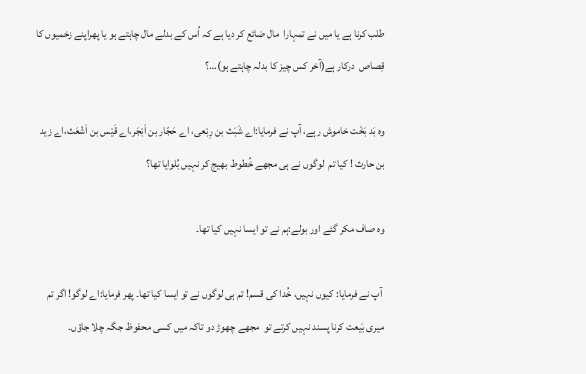طلب کرنا ہے یا میں نے تمہارا  مال ضائع کر دیا ہے کہ اُس کے بدلے مال چاہتے ہو یا پھراپنے زخمیوں کا قِصاص  درکار ہے(آخر کس چیز کا بدلہ چاہتے ہو)…؟

وہ بَد بَخْت خاموش رہے، آپ نے فرمایا:اے شَبَث بن رِبْعی، اے حَجّار بن اَبْجَر،اے قَیْس بن اَشْعَث،اے زید بن حارث ! کیا تم  لوگوں نے ہی مجھے خُطوط بھیج کر نہیں بُلوایا تھا؟

وہ صاف مکر گئے اور بولے:ہم نے تو ایسا نہیں کیا تھا۔

 آپ نے فرمایا: کیوں نہیں، خُدا کی قسم! تم ہی لوگوں نے تو ایسا کیا تھا۔ پھر فرمایا:اے لوگو! اگر تم میری بَیعت کرنا پسند نہیں کرتے تو  مجھے چھوڑ دو تاکہ میں کسی محفوظ جگہ چلا جاؤں۔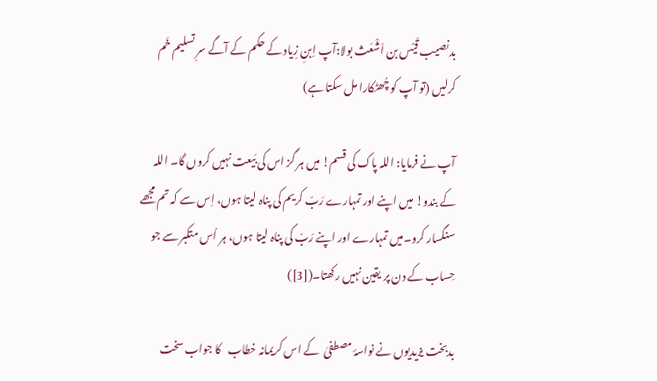بدنصیب قَیْس بن اَشْعَث بولا:آپ اِبنِ زِیاد کے حکم کے آگے سرِ تسلیم خَم کرلیں (تو آپ کو چُھٹکارا مل سکتا ہے)

آپ نے فرمایا: اللہ پاک کی قسم! میں ہر گز اس کی بَیعت نہیں کروں گا۔ اللہ کے بندو! میں اپنے اور تمہارے رَبّ کریم کی پناہ لیتا ہوں، اِس سے کہ تم مجھے سنگسار کرو۔میں تمہارے اور اپنے رَبّ کی پناہ لیتا ہوں، ہر اُس متکبر سے جو حِساب کے دن پر یقین نہیں رکھتا۔([3])

بدبخت یزیدیوں نے نواسۂ مصطفیٰ  کے اس کریمانہ خطاب   کا جواب سخت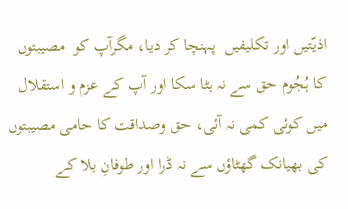اذیّتیں اور تکلیفیں  پہنچا کر دیا، مگرآپ کو  مصیبتوں کا ہُجُوم حق سے نہ ہٹا سکا اور آپ کے عزم و استقلال میں کوئی کمی نہ آئی، حق وصداقت کا حامی مصیبتوں کی بھیانک گھٹاؤں سے نہ ڈرا اور طوفانِ بلا کے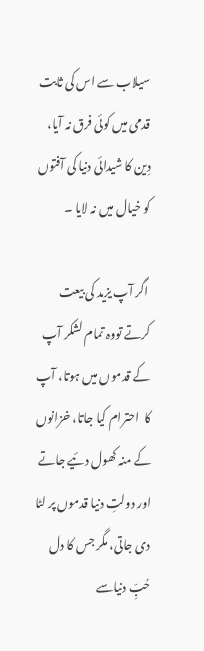سیلاب سے اس کی ثابت قدمی میں کوئی فرق نہ آیا، دِین کا شیدائی دنیا کی آفتوں کو خیال میں نہ لایا ۔

 اگر آپ یزید کی بیعت کرتے تووہ تمام لشکر آپ کے قدموں میں ہوتا، آپ کا  احترام کیا جاتا، خزانوں کے منہ کھول دئیے جاتے اور دولتِ دنیا قدموں پر لٹا دی جاتی، مگر جس کا دل حُبِّ دنیاسے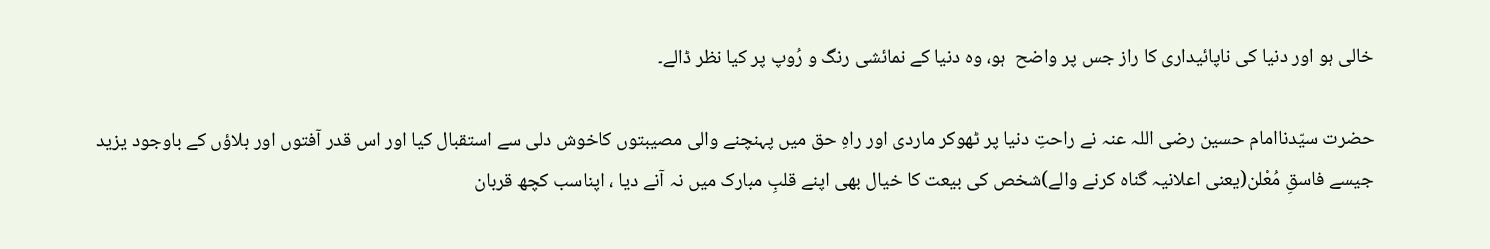خالی ہو اور دنیا کی ناپائیداری کا راز جس پر واضح  ہو، وہ دنیا کے نمائشی رنگ و رُوپ پر کیا نظر ڈالے۔

حضرت سیّدناامام حسین رضی اللہ عنہ نے راحتِ دنیا پر ٹھوکر ماردی اور راہِ حق میں پہنچنے والی مصیبتوں کاخوش دلی سے استقبال کیا اور اس قدر آفتوں اور بلاؤں کے باوجود یزید جیسے فاسقِ مُعْلن(یعنی اعلانیہ گناہ کرنے والے)شخص کی بیعت کا خیال بھی اپنے قلبِ مبارک میں نہ آنے دیا ، اپناسب کچھ قربان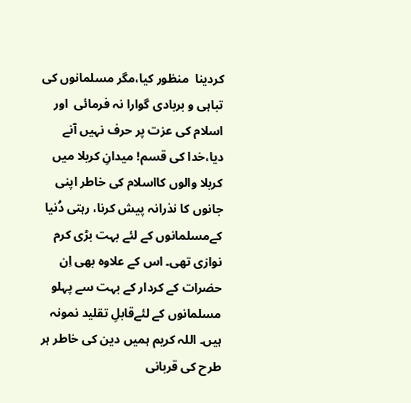کردینا  منظور کیا،مگر مسلمانوں کی تباہی و بربادی گوارا نہ فرمائی  اور اسلام کی عزت پر حرف نہیں آنے دیا،خدا کی قسم! میدانِ کربلا میں کربلا والوں کااسلام کی خاطر اپنی جانوں کا نذرانہ پیش کرنا، رہتی دُنیا کےمسلمانوں کے لئے بہت بڑی کرم نوازی تھی۔ اس کے علاوہ بھی اِن حضرات کے کردار کے بہت سے پہلو مسلمانوں کے لئےقابلِ تقلید نمونہ ہیں۔ اللہ کریم ہمیں دین کی خاطر ہر طرح کی قربانی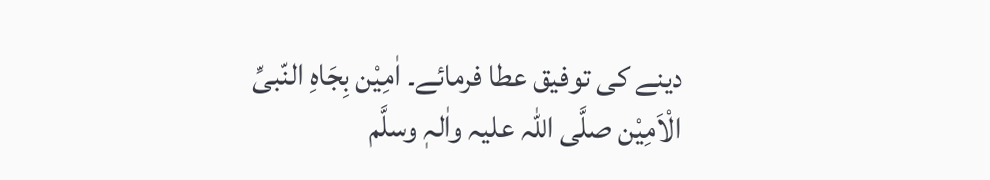دینے کی توفیق عطا فرمائے۔ اٰمِیْن بِجَاہِ النّبیِّ الْاَمِیْن صلَّی اللہ علیہ واٰلہٖ وسلَّم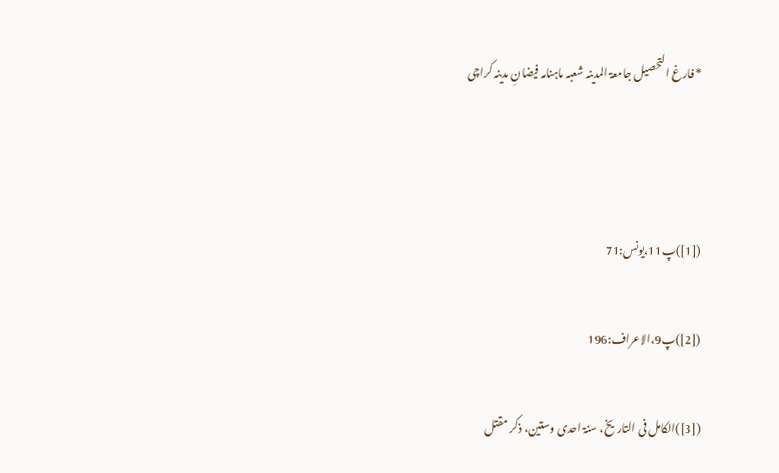* فارغ التحصیل جامعۃ المدینہ شعبہ ماہنامہ فیضانِ مدینہ کراچی



([1])پ11،یونس:71

([2])پ9،الاعراف:196

([3])الکامل فی التاریخ، سنۃ احدی وستین، ذکر مقتل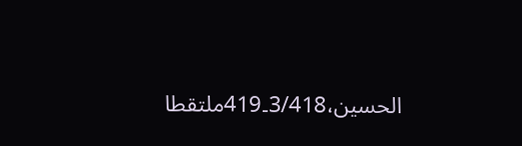الحسین،3/418۔419ملتقطا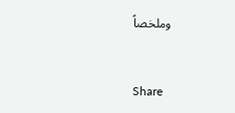وملخصاً


Share